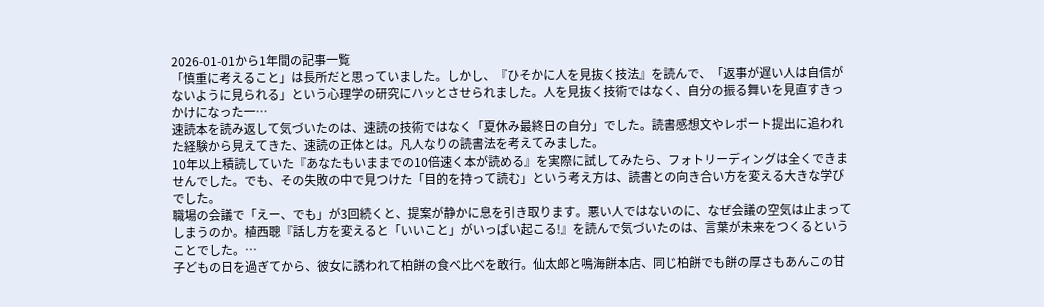2026-01-01から1年間の記事一覧
「慎重に考えること」は長所だと思っていました。しかし、『ひそかに人を見抜く技法』を読んで、「返事が遅い人は自信がないように見られる」という心理学の研究にハッとさせられました。人を見抜く技術ではなく、自分の振る舞いを見直すきっかけになった一…
速読本を読み返して気づいたのは、速読の技術ではなく「夏休み最終日の自分」でした。読書感想文やレポート提出に追われた経験から見えてきた、速読の正体とは。凡人なりの読書法を考えてみました。
10年以上積読していた『あなたもいままでの10倍速く本が読める』を実際に試してみたら、フォトリーディングは全くできませんでした。でも、その失敗の中で見つけた「目的を持って読む」という考え方は、読書との向き合い方を変える大きな学びでした。
職場の会議で「えー、でも」が3回続くと、提案が静かに息を引き取ります。悪い人ではないのに、なぜ会議の空気は止まってしまうのか。植西聰『話し方を変えると「いいこと」がいっぱい起こる!』を読んで気づいたのは、言葉が未来をつくるということでした。…
子どもの日を過ぎてから、彼女に誘われて柏餅の食べ比べを敢行。仙太郎と鳴海餅本店、同じ柏餅でも餅の厚さもあんこの甘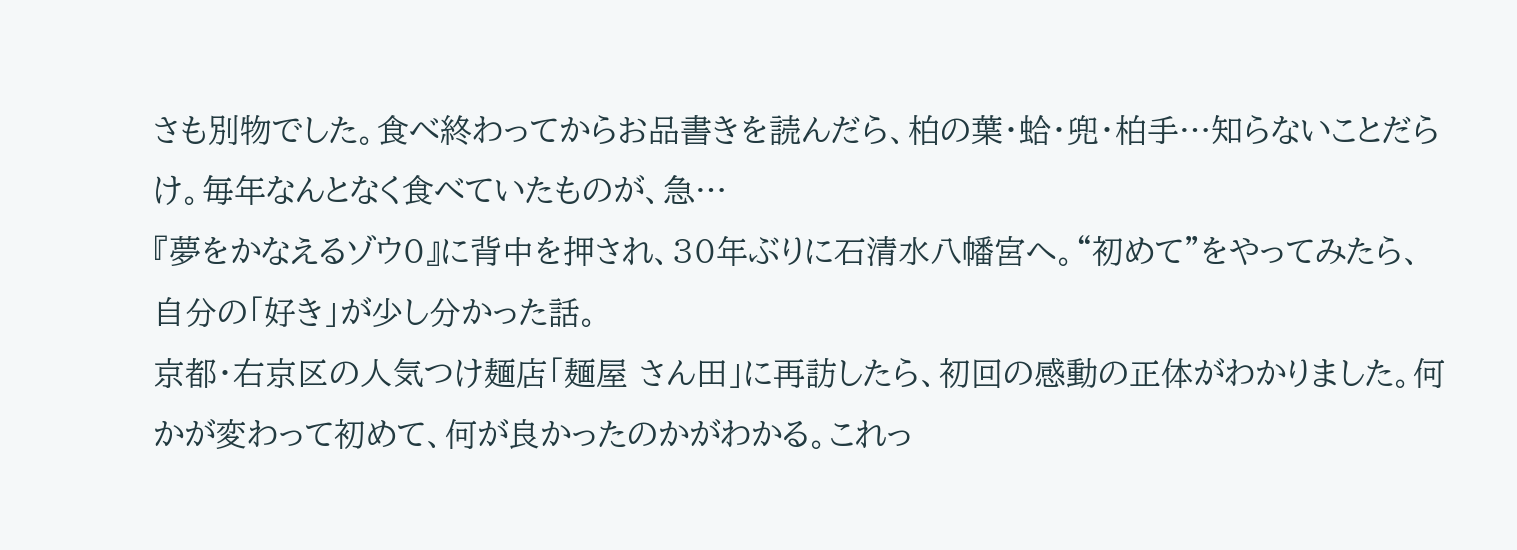さも別物でした。食べ終わってからお品書きを読んだら、柏の葉・蛤・兜・柏手…知らないことだらけ。毎年なんとなく食べていたものが、急…
『夢をかなえるゾウ0』に背中を押され、30年ぶりに石清水八幡宮へ。“初めて”をやってみたら、自分の「好き」が少し分かった話。
京都・右京区の人気つけ麺店「麺屋 さん田」に再訪したら、初回の感動の正体がわかりました。何かが変わって初めて、何が良かったのかがわかる。これっ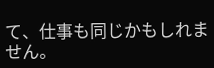て、仕事も同じかもしれません。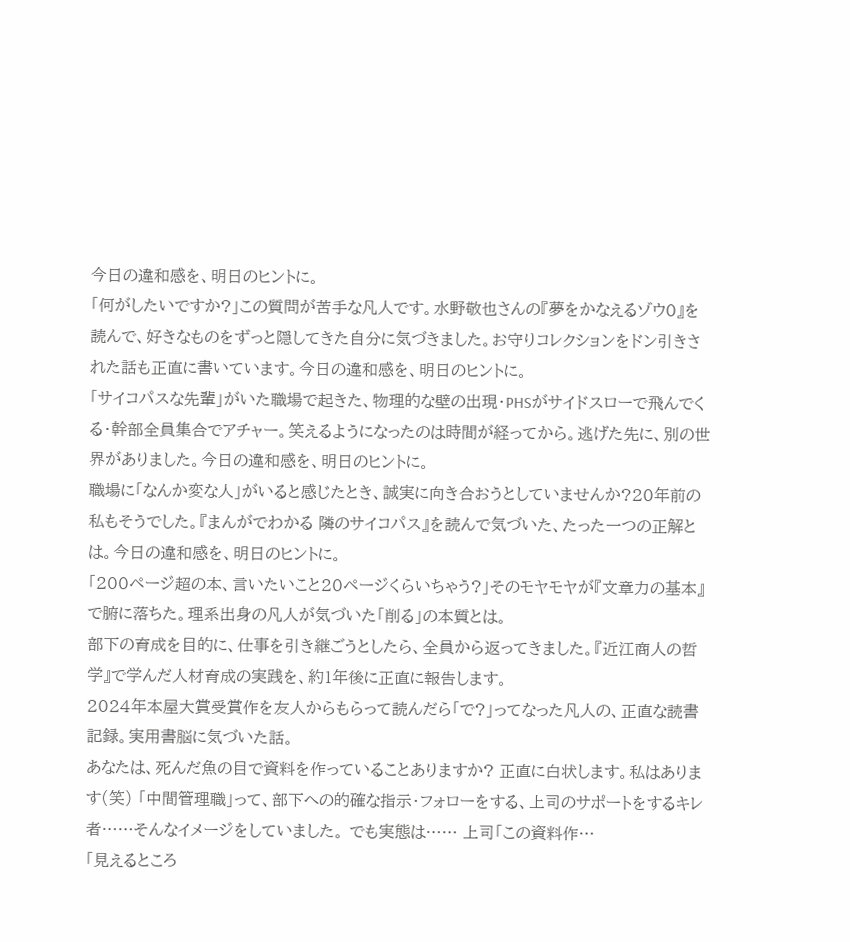今日の違和感を、明日のヒントに。
「何がしたいですか?」この質問が苦手な凡人です。水野敬也さんの『夢をかなえるゾウ0』を読んで、好きなものをずっと隠してきた自分に気づきました。お守りコレクションをドン引きされた話も正直に書いています。今日の違和感を、明日のヒントに。
「サイコパスな先輩」がいた職場で起きた、物理的な壁の出現・PHSがサイドスローで飛んでくる・幹部全員集合でアチャー。笑えるようになったのは時間が経ってから。逃げた先に、別の世界がありました。今日の違和感を、明日のヒントに。
職場に「なんか変な人」がいると感じたとき、誠実に向き合おうとしていませんか?20年前の私もそうでした。『まんがでわかる 隣のサイコパス』を読んで気づいた、たった一つの正解とは。今日の違和感を、明日のヒントに。
「200ページ超の本、言いたいこと20ページくらいちゃう?」そのモヤモヤが『文章力の基本』で腑に落ちた。理系出身の凡人が気づいた「削る」の本質とは。
部下の育成を目的に、仕事を引き継ごうとしたら、全員から返ってきました。『近江商人の哲学』で学んだ人材育成の実践を、約1年後に正直に報告します。
2024年本屋大賞受賞作を友人からもらって読んだら「で?」ってなった凡人の、正直な読書記録。実用書脳に気づいた話。
あなたは、死んだ魚の目で資料を作っていることありますか? 正直に白状します。私はあります(笑) 「中間管理職」って、部下への的確な指示・フォローをする、上司のサポートをするキレ者……そんなイメージをしていました。 でも実態は…… 上司「この資料作…
「見えるところ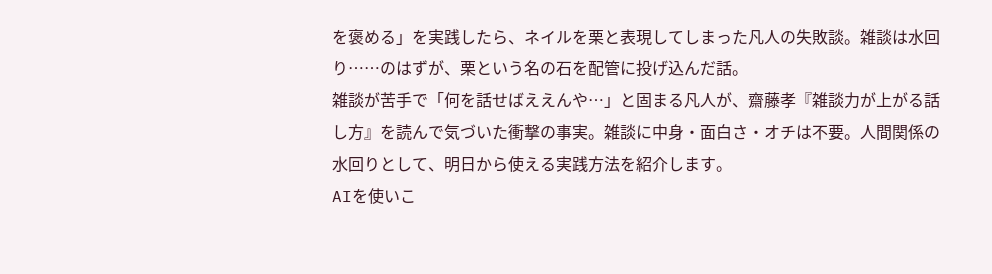を褒める」を実践したら、ネイルを栗と表現してしまった凡人の失敗談。雑談は水回り……のはずが、栗という名の石を配管に投げ込んだ話。
雑談が苦手で「何を話せばええんや…」と固まる凡人が、齋藤孝『雑談力が上がる話し方』を読んで気づいた衝撃の事実。雑談に中身・面白さ・オチは不要。人間関係の水回りとして、明日から使える実践方法を紹介します。
AIを使いこ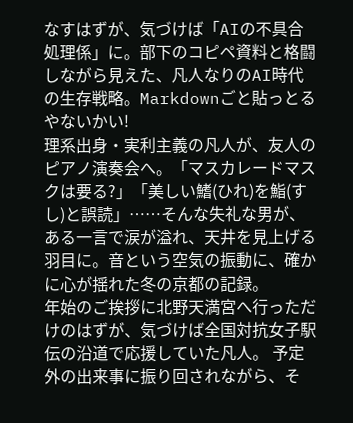なすはずが、気づけば「AIの不具合処理係」に。部下のコピペ資料と格闘しながら見えた、凡人なりのAI時代の生存戦略。Markdownごと貼っとるやないかい!
理系出身・実利主義の凡人が、友人のピアノ演奏会へ。「マスカレードマスクは要る?」「美しい鰭(ひれ)を鮨(すし)と誤読」……そんな失礼な男が、ある一言で涙が溢れ、天井を見上げる羽目に。音という空気の振動に、確かに心が揺れた冬の京都の記録。
年始のご挨拶に北野天満宮へ行っただけのはずが、気づけば全国対抗女子駅伝の沿道で応援していた凡人。 予定外の出来事に振り回されながら、そ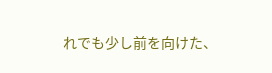れでも少し前を向けた、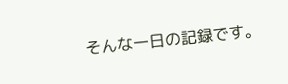そんな一日の記録です。